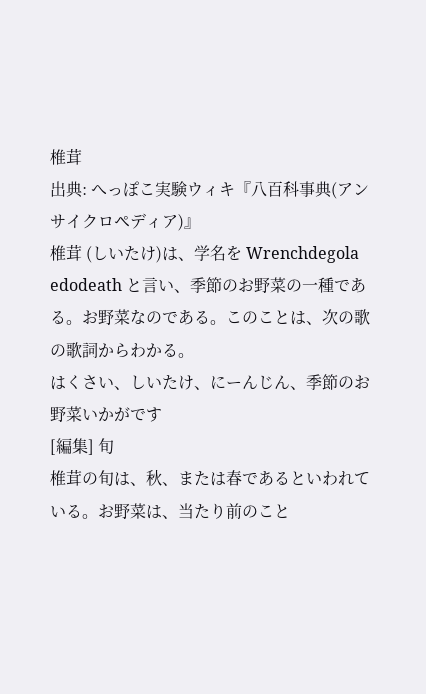椎茸
出典: へっぽこ実験ウィキ『八百科事典(アンサイクロペディア)』
椎茸 (しいたけ)は、学名を Wrenchdegola edodeath と言い、季節のお野菜の一種である。お野菜なのである。このことは、次の歌の歌詞からわかる。
はくさい、しいたけ、にーんじん、季節のお野菜いかがです
[編集] 旬
椎茸の旬は、秋、または春であるといわれている。お野菜は、当たり前のこと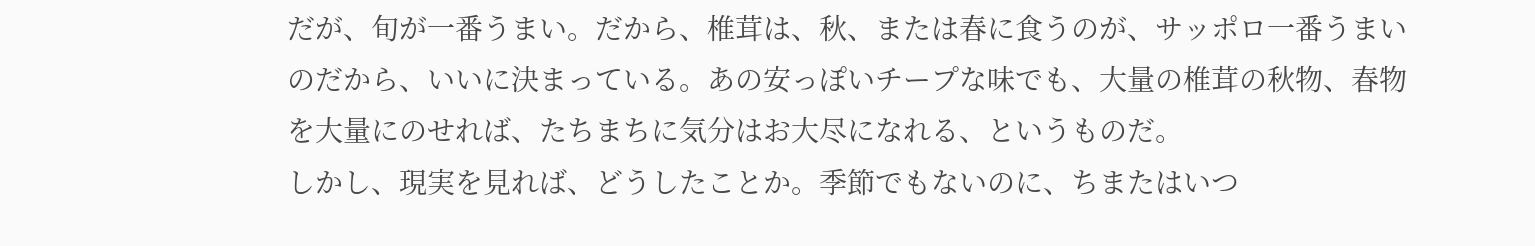だが、旬が一番うまい。だから、椎茸は、秋、または春に食うのが、サッポロ一番うまいのだから、いいに決まっている。あの安っぽいチープな味でも、大量の椎茸の秋物、春物を大量にのせれば、たちまちに気分はお大尽になれる、というものだ。
しかし、現実を見れば、どうしたことか。季節でもないのに、ちまたはいつ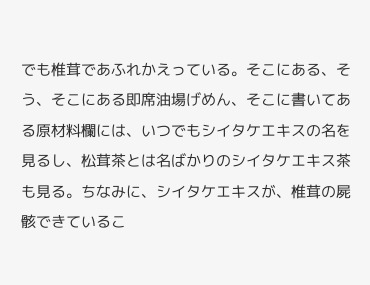でも椎茸であふれかえっている。そこにある、そう、そこにある即席油場げめん、そこに書いてある原材料欄には、いつでもシイタケエキスの名を見るし、松茸茶とは名ばかりのシイタケエキス茶も見る。ちなみに、シイタケエキスが、椎茸の屍骸できているこ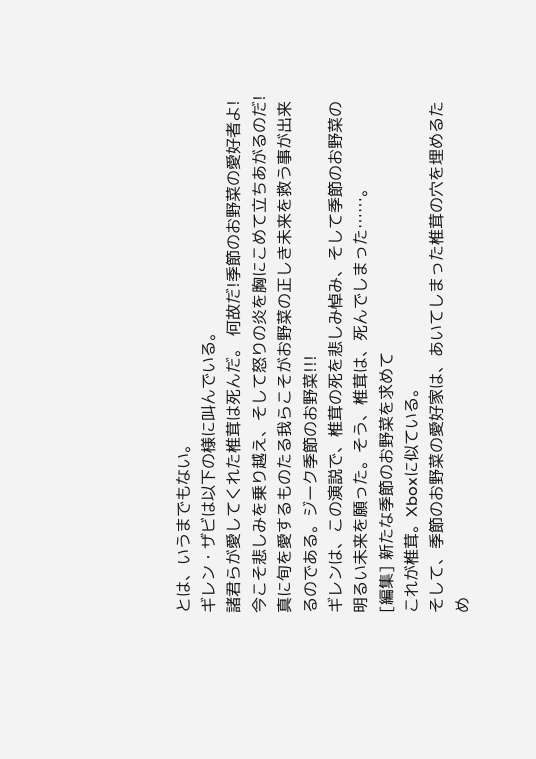とは、いうまでもない。
ギレン・ザビは以下の様に叫んでいる。
諸君らが愛してくれた椎茸は死んだ。 何故だ!季節のお野菜の愛好者よ! 今こそ悲しみを乗り越え、そして怒りの炎を胸にこめて立ちあがるのだ! 真に旬を愛するものたる我らこそがお野菜の正しき未来を救う事が出来るのである。ジーク季節のお野菜!!!
ギレンは、この演説で、椎茸の死を悲しみ悼み、そして季節のお野菜の明るい未来を願った。そう、椎茸は、死んでしまった……。
[編集] 新たな季節のお野菜を求めて
これが椎茸。Xboxに似ている。
そして、季節のお野菜の愛好家は、あいてしまった椎茸の穴を埋めるため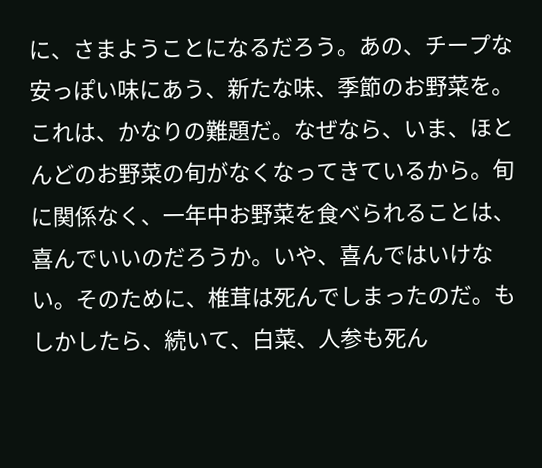に、さまようことになるだろう。あの、チープな安っぽい味にあう、新たな味、季節のお野菜を。これは、かなりの難題だ。なぜなら、いま、ほとんどのお野菜の旬がなくなってきているから。旬に関係なく、一年中お野菜を食べられることは、喜んでいいのだろうか。いや、喜んではいけない。そのために、椎茸は死んでしまったのだ。もしかしたら、続いて、白菜、人参も死ん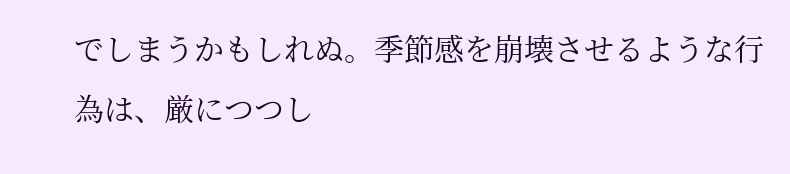でしまうかもしれぬ。季節感を崩壊させるような行為は、厳につつし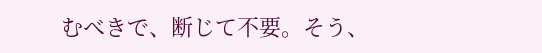むべきで、断じて不要。そう、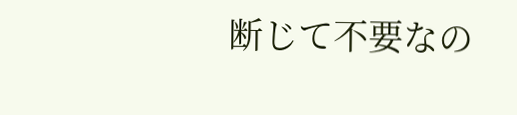断じて不要なの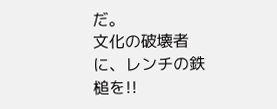だ。
文化の破壊者に、レンチの鉄槌を!!